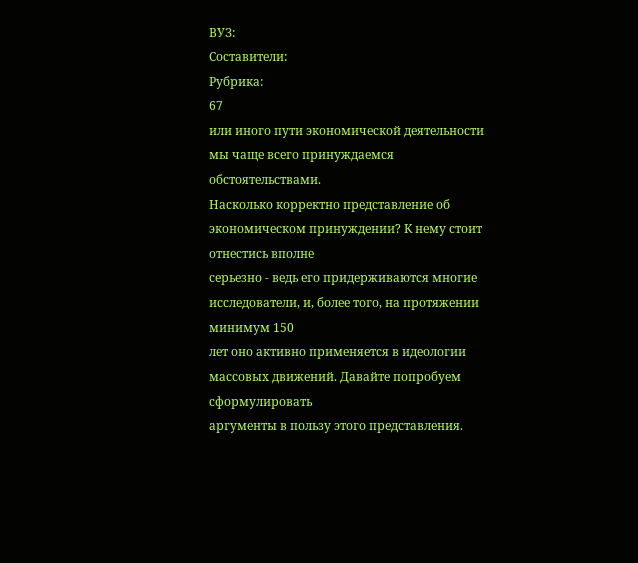ВУЗ:
Составители:
Рубрика:
67
или иного пути экономической деятельности мы чаще всего принуждаемся обстоятельствами.
Насколько корректно представление об экономическом принуждении? К нему стоит отнестись вполне
серьезно - ведь его придерживаются многие исследователи, и, более того, на протяжении минимум 150
лет оно активно применяется в идеологии массовых движений. Давайте попробуем сформулировать
аргументы в пользу этого представления.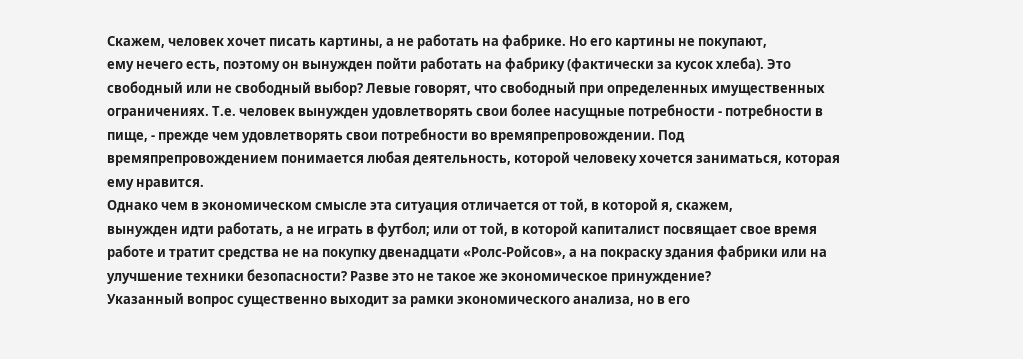Скажем, человек хочет писать картины, а не работать на фабрике. Но его картины не покупают,
ему нечего есть, поэтому он вынужден пойти работать на фабрику (фактически за кусок хлеба). Это
свободный или не свободный выбор? Левые говорят, что свободный при определенных имущественных
ограничениях. Т.е. человек вынужден удовлетворять свои более насущные потребности - потребности в
пище, - прежде чем удовлетворять свои потребности во времяпрепровождении. Под
времяпрепровождением понимается любая деятельность, которой человеку хочется заниматься, которая
ему нравится.
Однако чем в экономическом смысле эта ситуация отличается от той, в которой я, скажем,
вынужден идти работать, а не играть в футбол; или от той, в которой капиталист посвящает свое время
работе и тратит средства не на покупку двенадцати «Ролс-Ройсов», а на покраску здания фабрики или на
улучшение техники безопасности? Разве это не такое же экономическое принуждение?
Указанный вопрос существенно выходит за рамки экономического анализа, но в его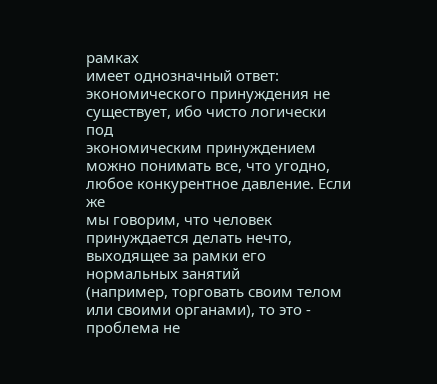рамках
имеет однозначный ответ: экономического принуждения не существует, ибо чисто логически под
экономическим принуждением можно понимать все, что угодно, любое конкурентное давление. Если же
мы говорим, что человек принуждается делать нечто, выходящее за рамки его нормальных занятий
(например, торговать своим телом или своими органами), то это - проблема не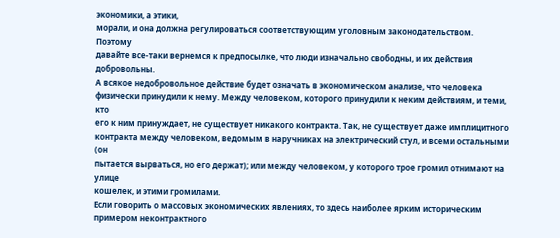экономики, а этики,
морали, и она должна регулироваться соответствующим уголовным законодательством. Поэтому
давайте все-таки вернемся к предпосылке, что люди изначально свободны, и их действия добровольны.
А всякое недобровольное действие будет означать в экономическом анализе, что человека
физически принудили к нему. Между человеком, которого принудили к неким действиям, и теми, кто
его к ним принуждает, не существует никакого контракта. Так, не существует даже имплицитного
контракта между человеком, ведомым в наручниках на электрический стул, и всеми остальными (он
пытается вырваться, но его держат); или между человеком, у которого трое громил отнимают на улице
кошелек, и этими громилами.
Если говорить о массовых экономических явлениях, то здесь наиболее ярким историческим
примером неконтрактного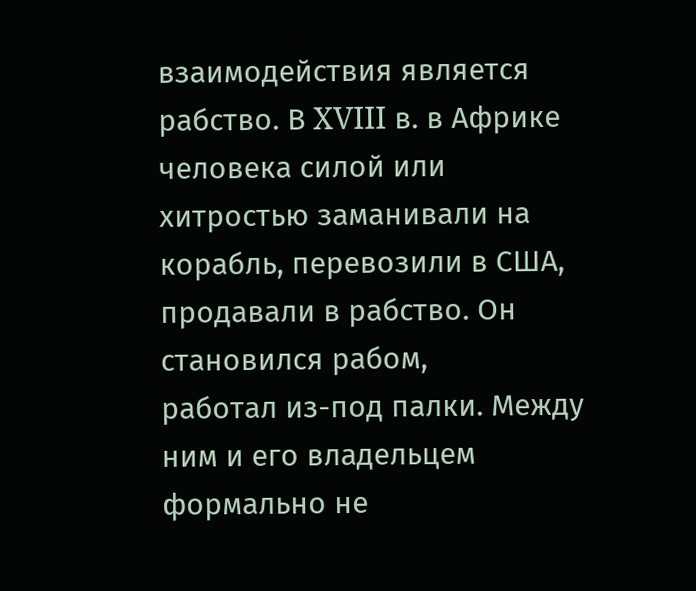взаимодействия является рабство. В XVIII в. в Африке человека силой или
хитростью заманивали на корабль, перевозили в США, продавали в рабство. Он становился рабом,
работал из-под палки. Между ним и его владельцем формально не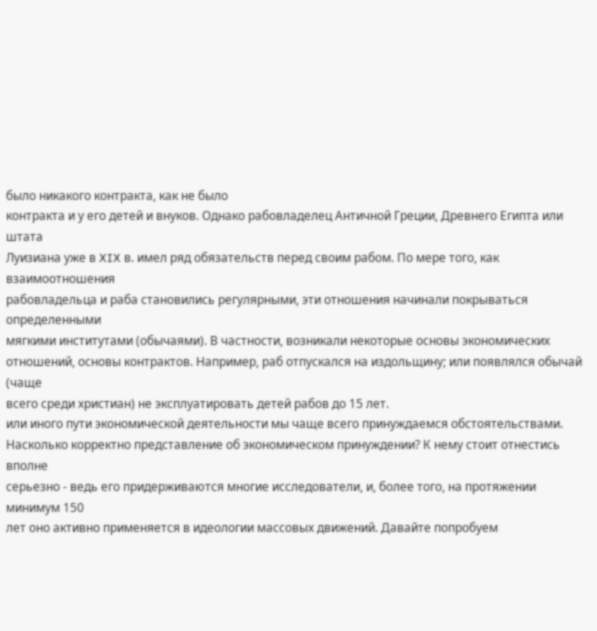было никакого контракта, как не было
контракта и у его детей и внуков. Однако рабовладелец Античной Греции, Древнего Египта или штата
Луизиана уже в XIX в. имел ряд обязательств перед своим рабом. По мере того, как взаимоотношения
рабовладельца и раба становились регулярными, эти отношения начинали покрываться определенными
мягкими институтами (обычаями). В частности, возникали некоторые основы экономических
отношений, основы контрактов. Например, раб отпускался на издольщину; или появлялся обычай (чаще
всего среди христиан) не эксплуатировать детей рабов до 15 лет.
или иного пути экономической деятельности мы чаще всего принуждаемся обстоятельствами.
Насколько корректно представление об экономическом принуждении? К нему стоит отнестись вполне
серьезно - ведь его придерживаются многие исследователи, и, более того, на протяжении минимум 150
лет оно активно применяется в идеологии массовых движений. Давайте попробуем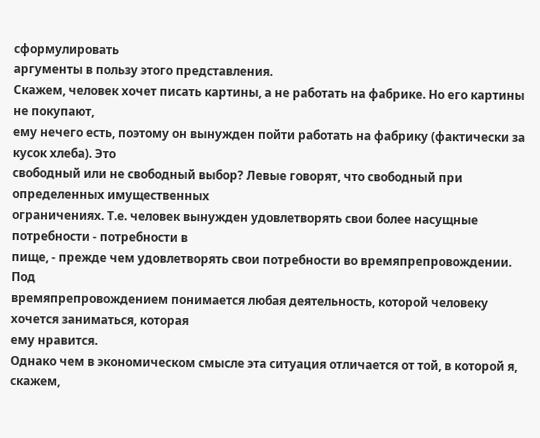сформулировать
аргументы в пользу этого представления.
Скажем, человек хочет писать картины, а не работать на фабрике. Но его картины не покупают,
ему нечего есть, поэтому он вынужден пойти работать на фабрику (фактически за кусок хлеба). Это
свободный или не свободный выбор? Левые говорят, что свободный при определенных имущественных
ограничениях. Т.е. человек вынужден удовлетворять свои более насущные потребности - потребности в
пище, - прежде чем удовлетворять свои потребности во времяпрепровождении. Под
времяпрепровождением понимается любая деятельность, которой человеку хочется заниматься, которая
ему нравится.
Однако чем в экономическом смысле эта ситуация отличается от той, в которой я, скажем,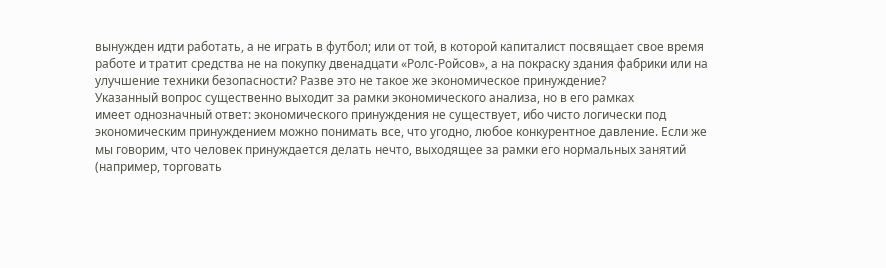вынужден идти работать, а не играть в футбол; или от той, в которой капиталист посвящает свое время
работе и тратит средства не на покупку двенадцати «Ролс-Ройсов», а на покраску здания фабрики или на
улучшение техники безопасности? Разве это не такое же экономическое принуждение?
Указанный вопрос существенно выходит за рамки экономического анализа, но в его рамках
имеет однозначный ответ: экономического принуждения не существует, ибо чисто логически под
экономическим принуждением можно понимать все, что угодно, любое конкурентное давление. Если же
мы говорим, что человек принуждается делать нечто, выходящее за рамки его нормальных занятий
(например, торговать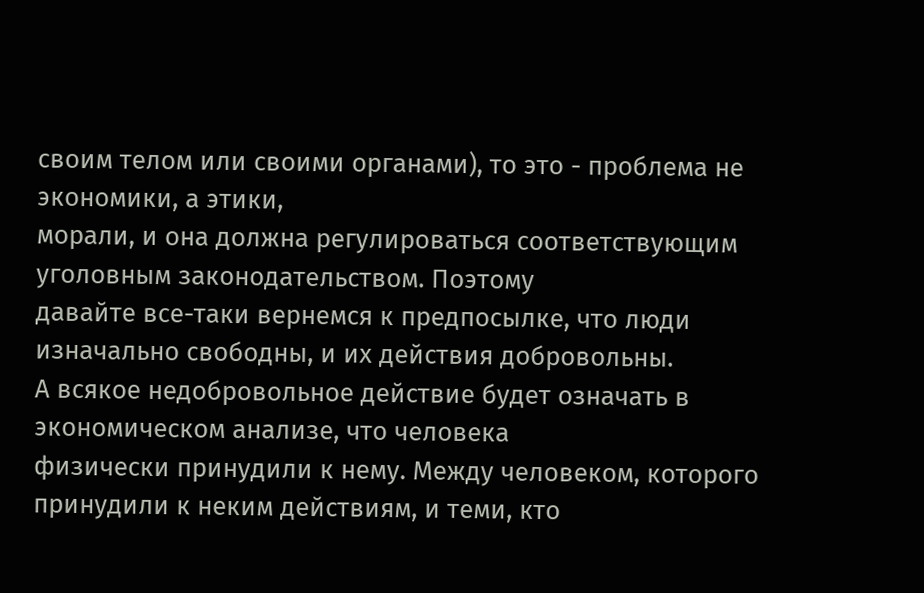своим телом или своими органами), то это - проблема не экономики, а этики,
морали, и она должна регулироваться соответствующим уголовным законодательством. Поэтому
давайте все-таки вернемся к предпосылке, что люди изначально свободны, и их действия добровольны.
А всякое недобровольное действие будет означать в экономическом анализе, что человека
физически принудили к нему. Между человеком, которого принудили к неким действиям, и теми, кто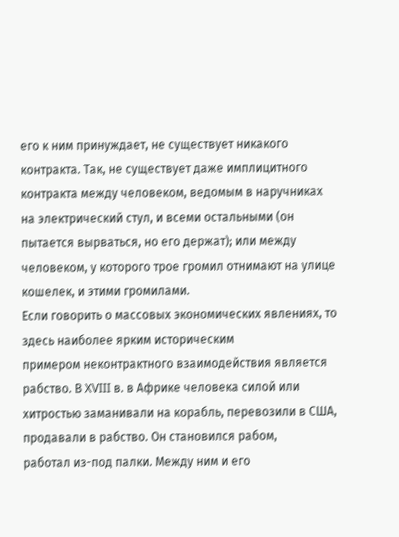его к ним принуждает, не существует никакого контракта. Так, не существует даже имплицитного
контракта между человеком, ведомым в наручниках на электрический стул, и всеми остальными (он
пытается вырваться, но его держат); или между человеком, у которого трое громил отнимают на улице
кошелек, и этими громилами.
Если говорить о массовых экономических явлениях, то здесь наиболее ярким историческим
примером неконтрактного взаимодействия является рабство. В XVIII в. в Африке человека силой или
хитростью заманивали на корабль, перевозили в США, продавали в рабство. Он становился рабом,
работал из-под палки. Между ним и его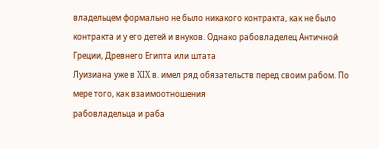владельцем формально не было никакого контракта, как не было
контракта и у его детей и внуков. Однако рабовладелец Античной Греции, Древнего Египта или штата
Луизиана уже в XIX в. имел ряд обязательств перед своим рабом. По мере того, как взаимоотношения
рабовладельца и раба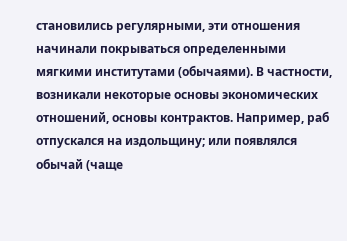становились регулярными, эти отношения начинали покрываться определенными
мягкими институтами (обычаями). В частности, возникали некоторые основы экономических
отношений, основы контрактов. Например, раб отпускался на издольщину; или появлялся обычай (чаще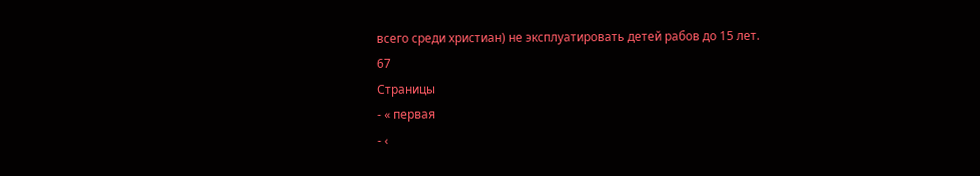всего среди христиан) не эксплуатировать детей рабов до 15 лет.
67
Страницы
- « первая
- ‹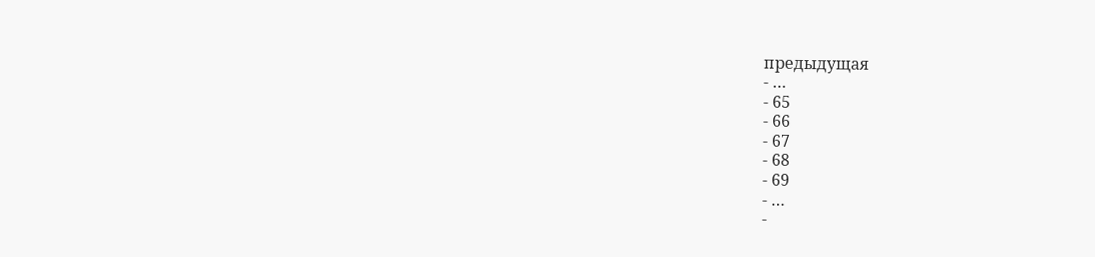предыдущая
- …
- 65
- 66
- 67
- 68
- 69
- …
-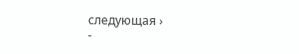следующая ›
-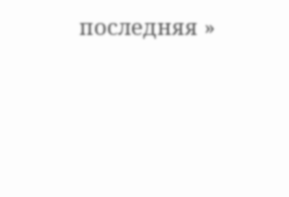последняя »